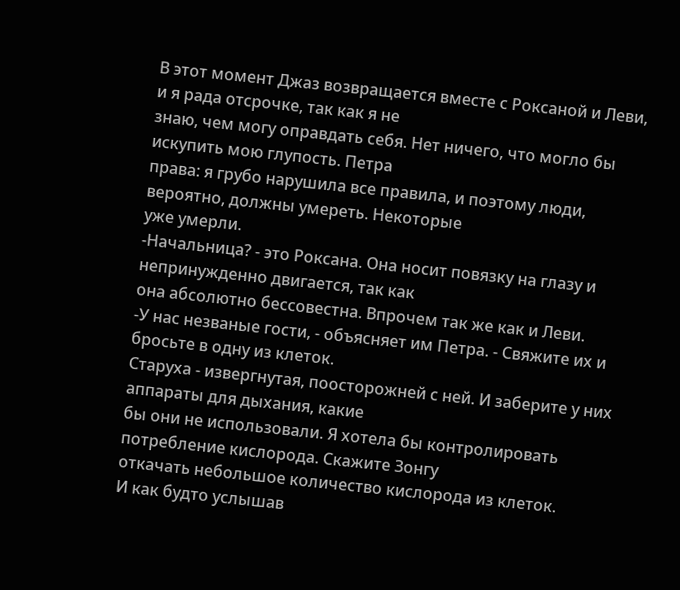В этот момент Джаз возвращается вместе с Роксаной и Леви, и я рада отсрочке, так как я не
знаю, чем могу оправдать себя. Нет ничего, что могло бы искупить мою глупость. Петра
права: я грубо нарушила все правила, и поэтому люди, вероятно, должны умереть. Некоторые
уже умерли.
-Начальница? - это Роксана. Она носит повязку на глазу и непринужденно двигается, так как
она абсолютно бессовестна. Впрочем так же как и Леви.
-У нас незваные гости, - объясняет им Петра. - Свяжите их и бросьте в одну из клеток.
Старуха - извергнутая, поосторожней с ней. И заберите у них аппараты для дыхания, какие
бы они не использовали. Я хотела бы контролировать потребление кислорода. Скажите Зонгу
откачать небольшое количество кислорода из клеток.
И как будто услышав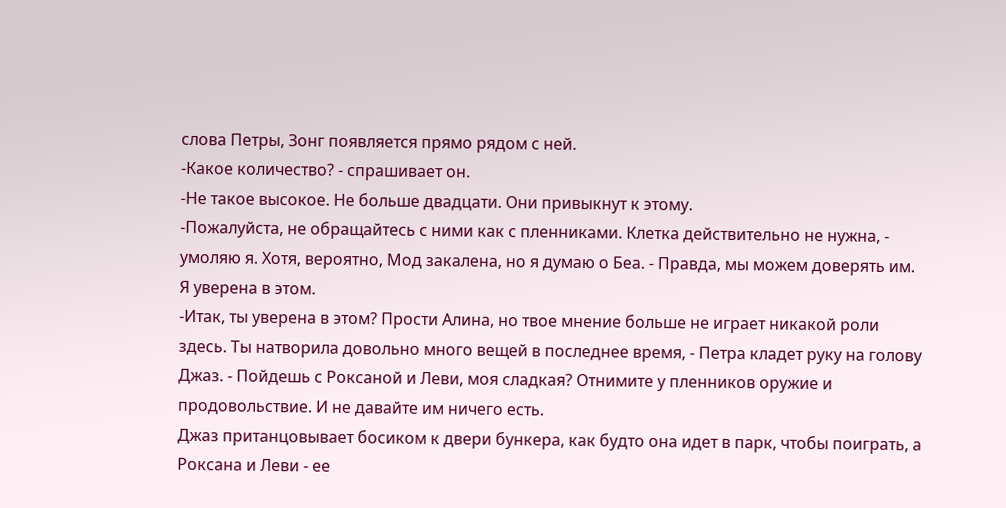слова Петры, Зонг появляется прямо рядом с ней.
-Какое количество? - спрашивает он.
-Не такое высокое. Не больше двадцати. Они привыкнут к этому.
-Пожалуйста, не обращайтесь с ними как с пленниками. Клетка действительно не нужна, -
умоляю я. Хотя, вероятно, Мод закалена, но я думаю о Беа. - Правда, мы можем доверять им.
Я уверена в этом.
-Итак, ты уверена в этом? Прости Алина, но твое мнение больше не играет никакой роли
здесь. Ты натворила довольно много вещей в последнее время, - Петра кладет руку на голову
Джаз. - Пойдешь с Роксаной и Леви, моя сладкая? Отнимите у пленников оружие и
продовольствие. И не давайте им ничего есть.
Джаз пританцовывает босиком к двери бункера, как будто она идет в парк, чтобы поиграть, а
Роксана и Леви - ее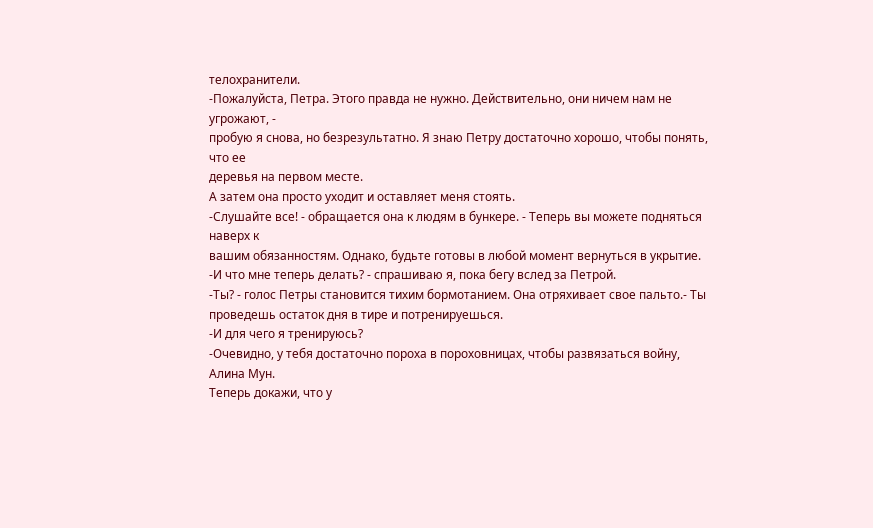телохранители.
-Пожалуйста, Петра. Этого правда не нужно. Действительно, они ничем нам не угрожают, -
пробую я снова, но безрезультатно. Я знаю Петру достаточно хорошо, чтобы понять, что ее
деревья на первом месте.
А затем она просто уходит и оставляет меня стоять.
-Слушайте все! - обращается она к людям в бункере. - Теперь вы можете подняться наверх к
вашим обязанностям. Однако, будьте готовы в любой момент вернуться в укрытие.
-И что мне теперь делать? - спрашиваю я, пока бегу вслед за Петрой.
-Ты? - голос Петры становится тихим бормотанием. Она отряхивает свое пальто.- Ты
проведешь остаток дня в тире и потренируешься.
-И для чего я тренируюсь?
-Очевидно, у тебя достаточно пороха в пороховницах, чтобы развязаться войну, Алина Мун.
Теперь докажи, что у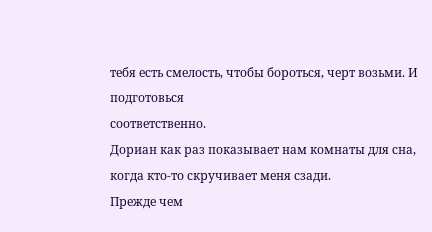тебя есть смелость, чтобы бороться, черт возьми. И подготовься
соответственно.
Дориан как раз показывает нам комнаты для сна, когда кто-то скручивает меня сзади.
Прежде чем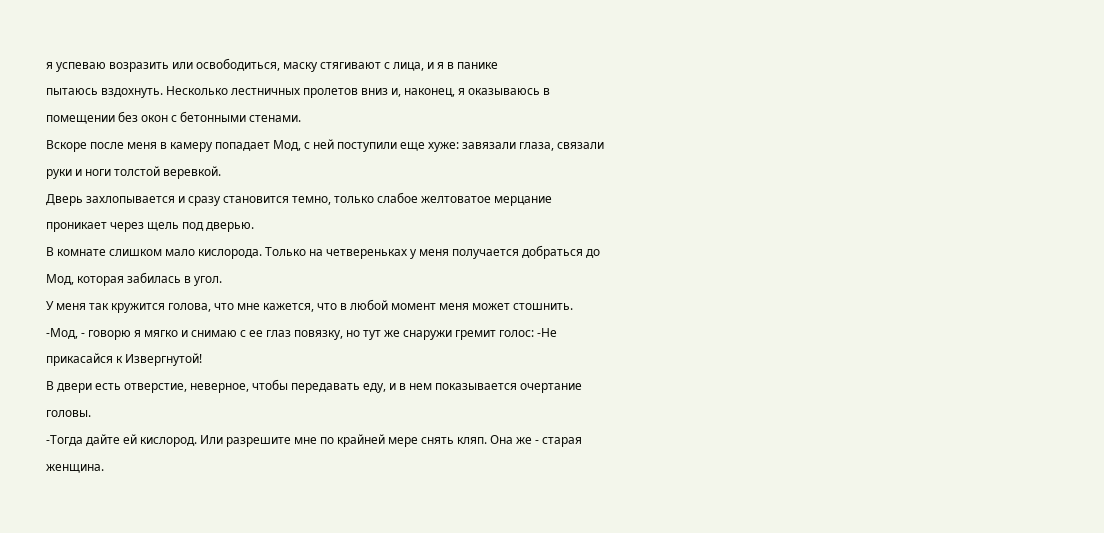я успеваю возразить или освободиться, маску стягивают с лица, и я в панике
пытаюсь вздохнуть. Несколько лестничных пролетов вниз и, наконец, я оказываюсь в
помещении без окон с бетонными стенами.
Вскоре после меня в камеру попадает Мод, с ней поступили еще хуже: завязали глаза, связали
руки и ноги толстой веревкой.
Дверь захлопывается и сразу становится темно, только слабое желтоватое мерцание
проникает через щель под дверью.
В комнате слишком мало кислорода. Только на четвереньках у меня получается добраться до
Мод, которая забилась в угол.
У меня так кружится голова, что мне кажется, что в любой момент меня может стошнить.
-Мод, - говорю я мягко и снимаю с ее глаз повязку, но тут же снаружи гремит голос: -Не
прикасайся к Извергнутой!
В двери есть отверстие, неверное, чтобы передавать еду, и в нем показывается очертание
головы.
-Тогда дайте ей кислород. Или разрешите мне по крайней мере снять кляп. Она же - старая
женщина.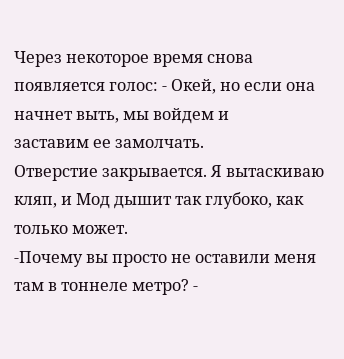Через некоторое время снова появляется голос: - Окей, но если она начнет выть, мы войдем и
заставим ее замолчать.
Отверстие закрывается. Я вытаскиваю кляп, и Мод дышит так глубоко, как только может.
-Почему вы просто не оставили меня там в тоннеле метро? -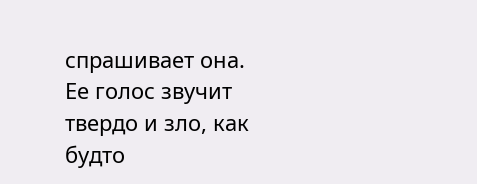спрашивает она. Ее голос звучит
твердо и зло, как будто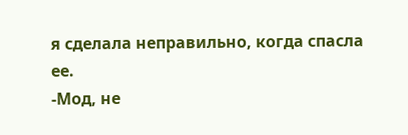я сделала неправильно, когда спасла ее.
-Мод, не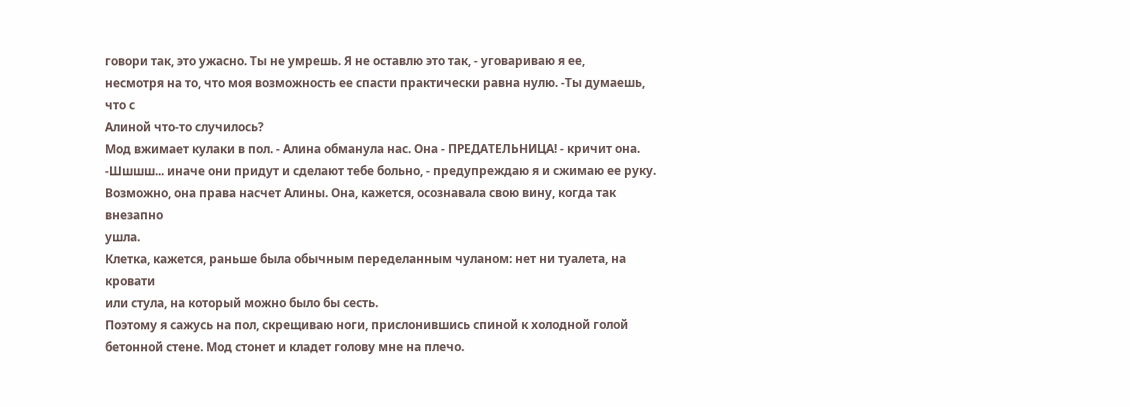говори так, это ужасно. Ты не умрешь. Я не оставлю это так, - уговариваю я ее,
несмотря на то, что моя возможность ее спасти практически равна нулю. -Ты думаешь, что с
Алиной что-то случилось?
Мод вжимает кулаки в пол. - Алина обманула нас. Она - ПРЕДАТЕЛЬНИЦА! - кричит она.
-Шшшш... иначе они придут и сделают тебе больно, - предупреждаю я и сжимаю ее руку.
Возможно, она права насчет Алины. Она, кажется, осознавала свою вину, когда так внезапно
ушла.
Клетка, кажется, раньше была обычным переделанным чуланом: нет ни туалета, на кровати
или стула, на который можно было бы сесть.
Поэтому я сажусь на пол, скрещиваю ноги, прислонившись спиной к холодной голой
бетонной стене. Мод стонет и кладет голову мне на плечо.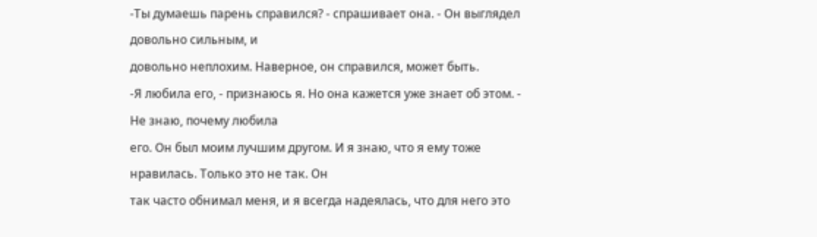-Ты думаешь парень справился? - спрашивает она. - Он выглядел довольно сильным, и
довольно неплохим. Наверное, он справился, может быть.
-Я любила его, - признаюсь я. Но она кажется уже знает об этом. - Не знаю, почему любила
его. Он был моим лучшим другом. И я знаю, что я ему тоже нравилась. Только это не так. Он
так часто обнимал меня, и я всегда надеялась, что для него это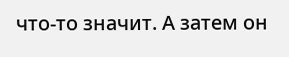что-то значит. А затем он